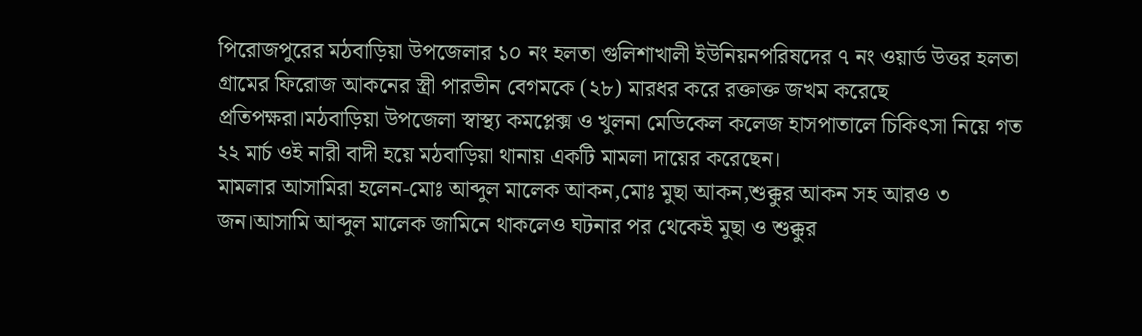পিরোজপুরের মঠবাড়িয়া উপজেলার ১০ নং হলতা গুলিশাখালী ইউনিয়নপরিষদের ৭ নং ওয়ার্ড উত্তর হলতা গ্রামের ফিরোজ আকনের স্ত্রী পারভীন বেগমকে (২৮) মারধর করে রক্তাক্ত জখম করেছে প্রতিপক্ষরা।মঠবাড়িয়া উপজেলা স্বাস্থ্য কমপ্লেক্স ও খুলনা মেডিকেল কলেজ হাসপাতালে চিকিৎসা নিয়ে গত ২২ মার্চ ওই নারী বাদী হয়ে মঠবাড়িয়া থানায় একটি মামলা দায়ের করেছেন।
মামলার আসামিরা হলেন-মোঃ আব্দুল মালেক আকন,মোঃ মুছা আকন,শুক্কুর আকন সহ আরও ৩ জন।আসামি আব্দুল মালেক জামিনে থাকলেও ঘটনার পর থেকেই মুছা ও শুক্কুর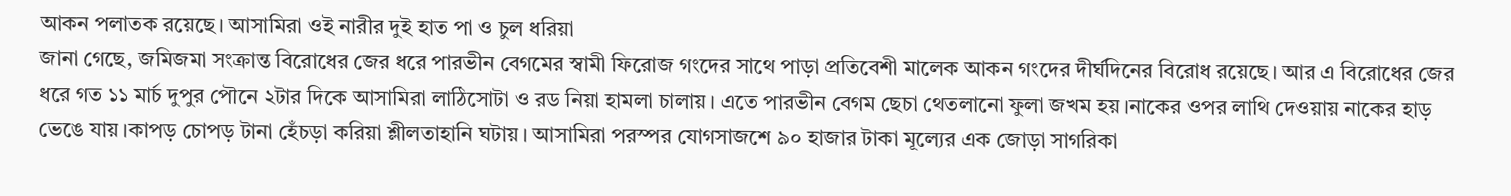আকন পলাতক রয়েছে। আসামিরা ওই নারীর দুই হাত পা ও চুল ধরিয়া
জানা গেছে, জমিজমা সংক্রান্ত বিরোধের জের ধরে পারভীন বেগমের স্বামী ফিরোজ গংদের সাথে পাড়া প্রতিবেশী মালেক আকন গংদের দীর্ঘদিনের বিরোধ রয়েছে। আর এ বিরোধের জের ধরে গত ১১ মার্চ দুপুর পৌনে ২টার দিকে আসামিরা লাঠিসোটা ও রড নিয়া হামলা চালায়। এতে পারভীন বেগম ছেচা থেতলানো ফুলা জখম হয়।নাকের ওপর লাথি দেওয়ায় নাকের হাড় ভেঙে যায়।কাপড় চোপড় টানা হেঁচড়া করিয়া শ্লীলতাহানি ঘটায়। আসামিরা পরস্পর যোগসাজশে ৯০ হাজার টাকা মূল্যের এক জোড়া সাগরিকা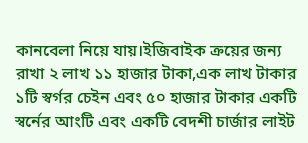কানবেলা নিয়ে যায়।ইজিবাইক ক্রয়ের জন্য রাখা ২ লাখ ১১ হাজার টাকা,এক লাখ টাকার ১টি স্বর্গর চেইন এবং ৫০ হাজার টাকার একটি স্বর্নের আংটি এবং একটি বেদশী চার্জার লাইট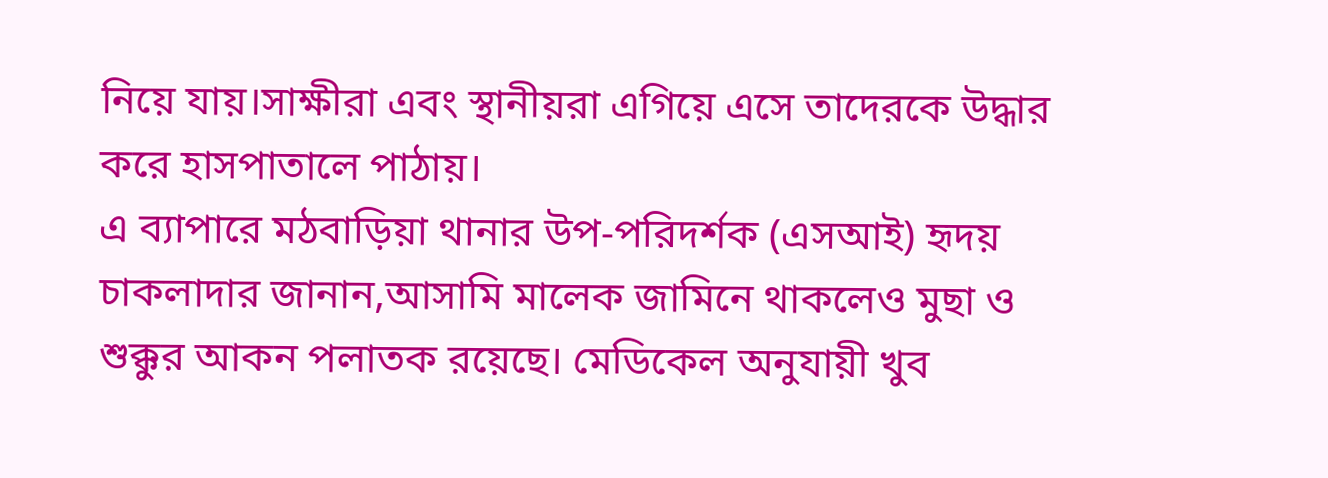নিয়ে যায়।সাক্ষীরা এবং স্থানীয়রা এগিয়ে এসে তাদেরকে উদ্ধার করে হাসপাতালে পাঠায়।
এ ব্যাপারে মঠবাড়িয়া থানার উপ-পরিদর্শক (এসআই) হৃদয় চাকলাদার জানান,আসামি মালেক জামিনে থাকলেও মুছা ও শুক্কুর আকন পলাতক রয়েছে। মেডিকেল অনুযায়ী খুব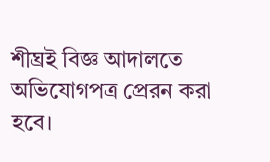শীঘ্রই বিজ্ঞ আদালতে অভিযোগপত্র প্রেরন করা হবে।